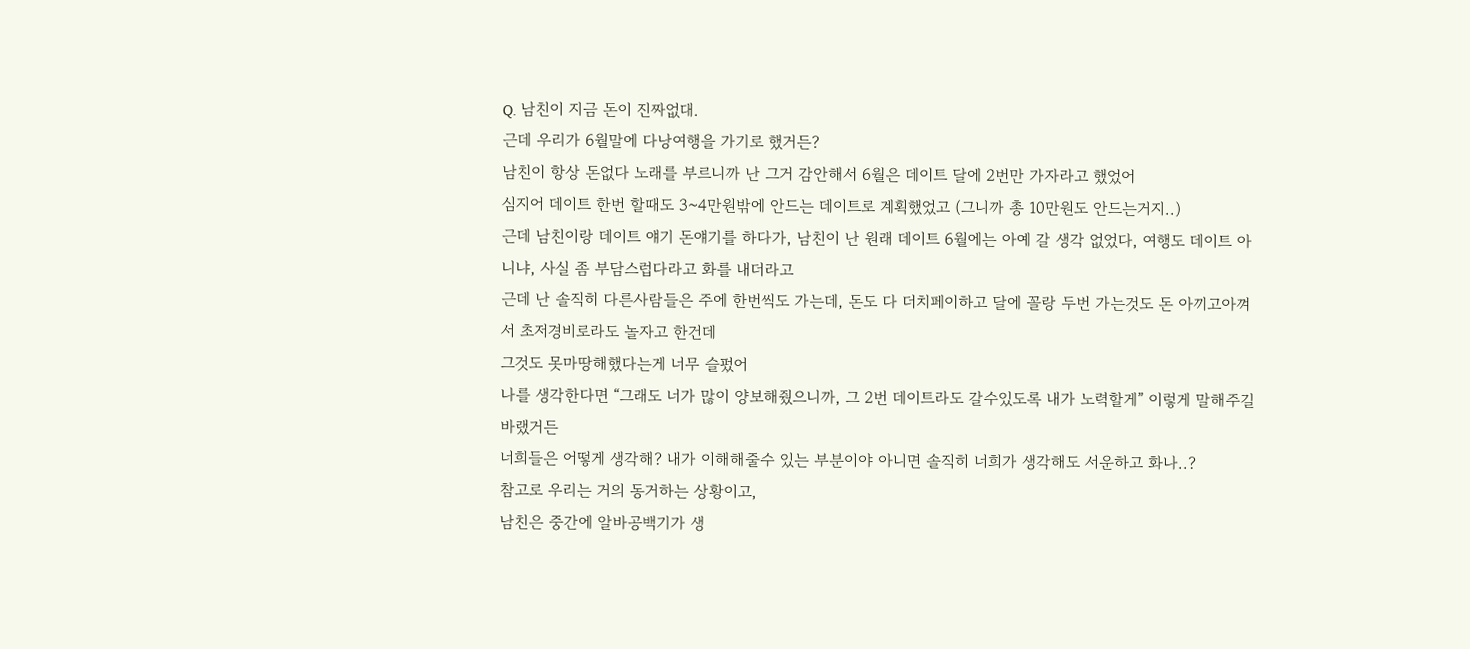Q. 남친이 지금 돈이 진짜없대.
근데 우리가 6월말에 다낭여행을 가기로 했거든?
남친이 항상 돈없다 노래를 부르니까 난 그거 감안해서 6월은 데이트 달에 2번만 가자라고 했었어
심지어 데이트 한번 할때도 3~4만원밖에 안드는 데이트로 계획했었고 (그니까 총 10만원도 안드는거지..)
근데 남친이랑 데이트 얘기 돈얘기를 하다가, 남친이 난 원래 데이트 6월에는 아예 갈 생각 없었다, 여행도 데이트 아니냐, 사실 좀 부담스럽다라고 화를 내더라고
근데 난 솔직히 다른사람들은 주에 한번씩도 가는데, 돈도 다 더치페이하고 달에 꼴랑 두번 가는것도 돈 아끼고아껴서 초저경비로라도 놀자고 한건데
그것도 못마땅해했다는게 너무 슬펐어
나를 생각한다면 “그래도 너가 많이 양보해줬으니까, 그 2번 데이트라도 갈수있도록 내가 노력할게” 이렇게 말해주길 바랬거든
너희들은 어떻게 생각해? 내가 이해해줄수 있는 부분이야 아니면 솔직히 너희가 생각해도 서운하고 화나..?
참고로 우리는 거의 동거하는 상황이고,
남친은 중간에 알바공백기가 생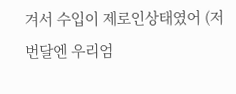겨서 수입이 제로인상태였어 (저번달엔 우리엄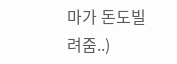마가 돈도빌려줌..)